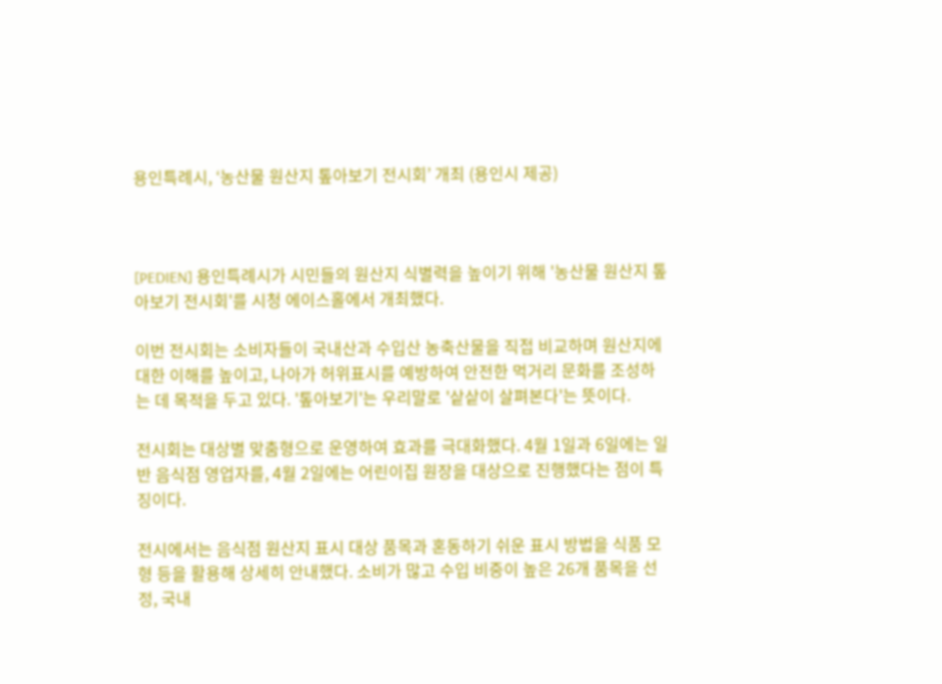용인특례시, ‘농산물 원산지 톺아보기 전시회’ 개최 (용인시 제공)



[PEDIEN] 용인특례시가 시민들의 원산지 식별력을 높이기 위해 '농산물 원산지 톺아보기 전시회'를 시청 에이스홀에서 개최했다.

이번 전시회는 소비자들이 국내산과 수입산 농축산물을 직접 비교하며 원산지에 대한 이해를 높이고, 나아가 허위표시를 예방하여 안전한 먹거리 문화를 조성하는 데 목적을 두고 있다. '톺아보기'는 우리말로 '샅샅이 살펴본다'는 뜻이다.

전시회는 대상별 맞춤형으로 운영하여 효과를 극대화했다. 4월 1일과 6일에는 일반 음식점 영업자를, 4월 2일에는 어린이집 원장을 대상으로 진행했다는 점이 특징이다.

전시에서는 음식점 원산지 표시 대상 품목과 혼동하기 쉬운 표시 방법을 식품 모형 등을 활용해 상세히 안내했다. 소비가 많고 수입 비중이 높은 26개 품목을 선정, 국내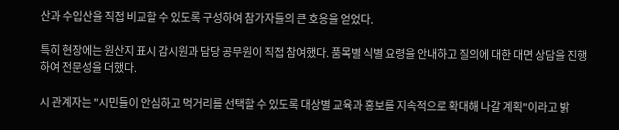산과 수입산을 직접 비교할 수 있도록 구성하여 참가자들의 큰 호응을 얻었다.

특히 현장에는 원산지 표시 감시원과 담당 공무원이 직접 참여했다. 품목별 식별 요령을 안내하고 질의에 대한 대면 상담을 진행하여 전문성을 더했다.

시 관계자는 "시민들이 안심하고 먹거리를 선택할 수 있도록 대상별 교육과 홍보를 지속적으로 확대해 나갈 계획"이라고 밝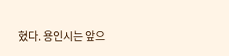혔다. 용인시는 앞으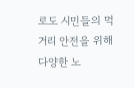로도 시민들의 먹거리 안전을 위해 다양한 노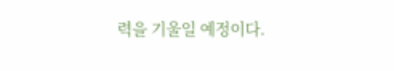력을 기울일 예정이다.